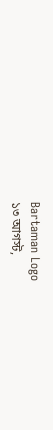Bartaman Logo
১৩ আগস্ট,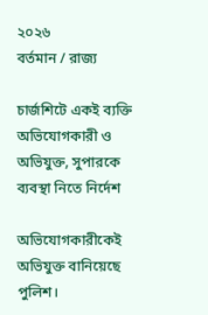২০২৬
বর্তমান / রাজ্য

চার্জশিটে একই ব্যক্তি অভিযোগকারী ও অভিযুক্ত, সুপারকে ব্যবস্থা নিতে নির্দেশ

অভিযোগকারীকেই অভিযুক্ত বানিয়েছে পুলিশ।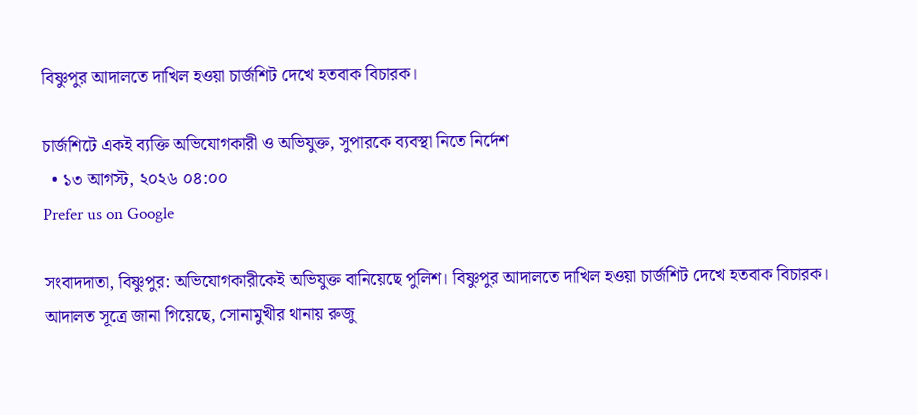বিষ্ণুপুর আদালতে দাখিল হওয়া চার্জশিট দেখে হতবাক বিচারক।

চার্জশিটে একই ব্যক্তি অভিযোগকারী ও অভিযুক্ত, সুপারকে ব্যবস্থা নিতে নির্দেশ
  • ১৩ আগস্ট, ২০২৬ ০৪:০০
Prefer us on Google

সংবাদদাতা, বিষ্ণুপুর: অভিযোগকারীকেই অভিযুক্ত বানিয়েছে পুলিশ। বিষ্ণুপুর আদালতে দাখিল হওয়া চার্জশিট দেখে হতবাক বিচারক। আদালত সূত্রে জানা গিয়েছে, সোনামুখীর থানায় রুজু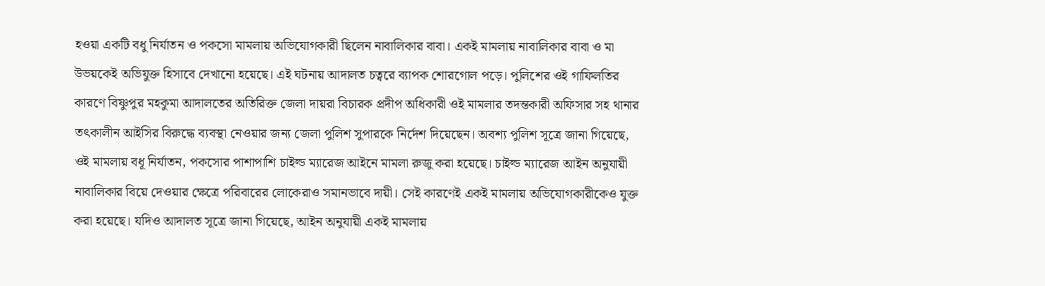হওয়া একটি বধু নির্যাতন ও পকসো মামলায় অভিযোগকারী ছিলেন নাবালিকার বাবা। একই মামলায় নাবালিকার বাবা ও মা উভয়কেই অভিযুক্ত হিসাবে দেখানো হয়েছে। এই ঘটনায় আদালত চত্বরে ব্যাপক শোরগোল পড়ে। পুলিশের ওই গাফিলতির কারণে বিষ্ণুপুর মহকুমা আদালতের অতিরিক্ত জেলা দায়রা বিচারক প্রদীপ অধিকারী ওই মামলার তদন্তকারী অফিসার সহ থানার তৎকালীন আইসির বিরুদ্ধে ব্যবস্থা নেওয়ার জন্য জেলা পুলিশ সুপারকে নির্দেশ দিয়েছেন। অবশ্য পুলিশ সূত্রে জানা গিয়েছে, ওই মামলায় বধূ নির্যাতন, পকসোর পাশাপাশি চাইল্ড ম্যারেজ আইনে মামলা রুজু করা হয়েছে। চাইল্ড ম্যারেজ আইন অনুযায়ী নাবালিকার বিয়ে দেওয়ার ক্ষেত্রে পরিবারের লোকেরাও সমানভাবে দায়ী। সেই কারণেই একই মামলায় অভিযোগকারীকেও যুক্ত করা হয়েছে। যদিও আদালত সূত্রে জানা গিয়েছে, আইন অনুযায়ী একই মামলায়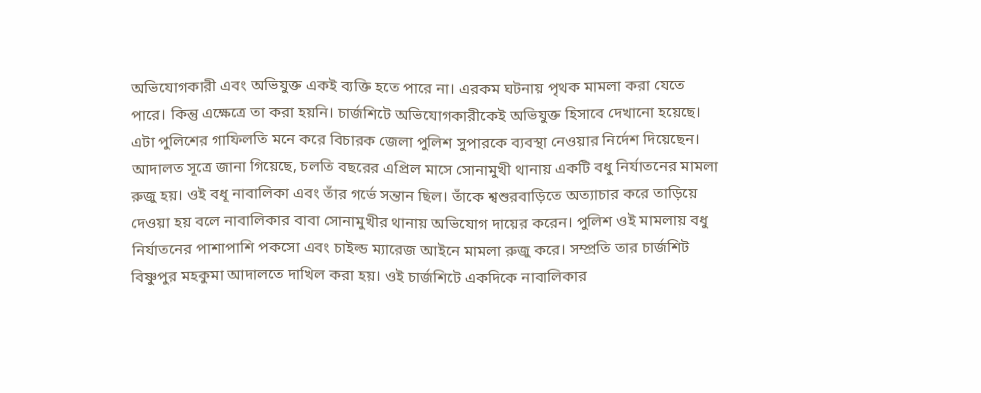অভিযোগকারী এবং অভিযুক্ত একই ব্যক্তি হতে পারে না। এরকম ঘটনায় পৃথক মামলা করা যেতে পারে। কিন্তু এক্ষেত্রে তা করা হয়নি। চার্জশিটে অভিযোগকারীকেই অভিযুক্ত হিসাবে দেখানো হয়েছে। এটা পুলিশের গাফিলতি মনে করে বিচারক জেলা পুলিশ সুপারকে ব্যবস্থা নেওয়ার নির্দেশ দিয়েছেন। আদালত সূত্রে জানা গিয়েছে, চলতি বছরের এপ্রিল মাসে সোনামুখী থানায় একটি বধু নির্যাতনের মামলা রুজু হয়। ওই বধূ নাবালিকা এবং তাঁর গর্ভে সন্তান ছিল। তাঁকে শ্বশুরবাড়িতে অত্যাচার করে তাড়িয়ে দেওয়া হয় বলে নাবালিকার বাবা সোনামুখীর থানায় অভিযোগ দায়ের করেন। পুলিশ ওই মামলায় বধু নির্যাতনের পাশাপাশি পকসো এবং চাইল্ড ম্যারেজ আইনে মামলা রুজু করে। সম্প্রতি তার চার্জশিট বিষ্ণুপুর মহকুমা আদালতে দাখিল করা হয়। ওই চার্জশিটে একদিকে নাবালিকার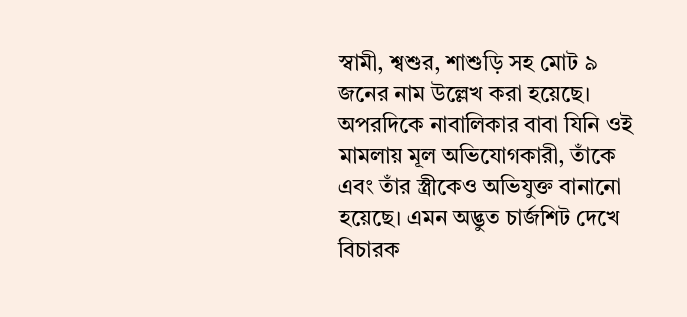স্বামী, শ্বশুর, শাশুড়ি সহ মোট ৯ জনের নাম উল্লেখ করা হয়েছে। অপরদিকে নাবালিকার বাবা যিনি ওই মামলায় মূল অভিযোগকারী, তাঁকে এবং তাঁর স্ত্রীকেও অভিযুক্ত বানানো হয়েছে। এমন অদ্ভুত চার্জশিট দেখে বিচারক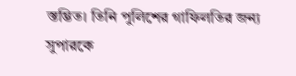স্তম্ভিত। তিনি পুলিশের গাফিলতির জন্য সুপারকে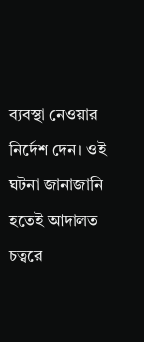ব্যবস্থা নেওয়ার নির্দেশ দেন। ওই ঘটনা জানাজানি হতেই আদালত চত্বরে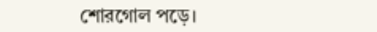শোরগোল পড়ে।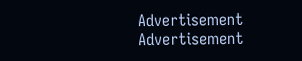Advertisement
Advertisement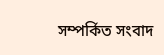সম্পর্কিত সংবাদ